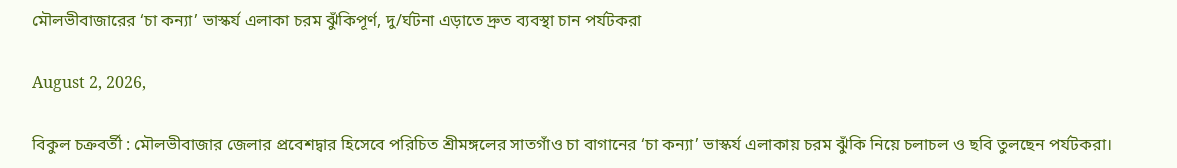মৌলভীবাজারের ‘চা কন্যা’ ভাস্কর্য এলাকা চরম ঝুঁকিপূর্ণ, দু/র্ঘটনা এড়াতে দ্রুত ব্যবস্থা চান পর্যটকরা

August 2, 2026,

বিকুল চক্রবর্তী : মৌলভীবাজার জেলার প্রবেশদ্বার হিসেবে পরিচিত শ্রীমঙ্গলের সাতগাঁও চা বাগানের ‘চা কন্যা’ ভাস্কর্য এলাকায় চরম ঝুঁকি নিয়ে চলাচল ও ছবি তুলছেন পর্যটকরা।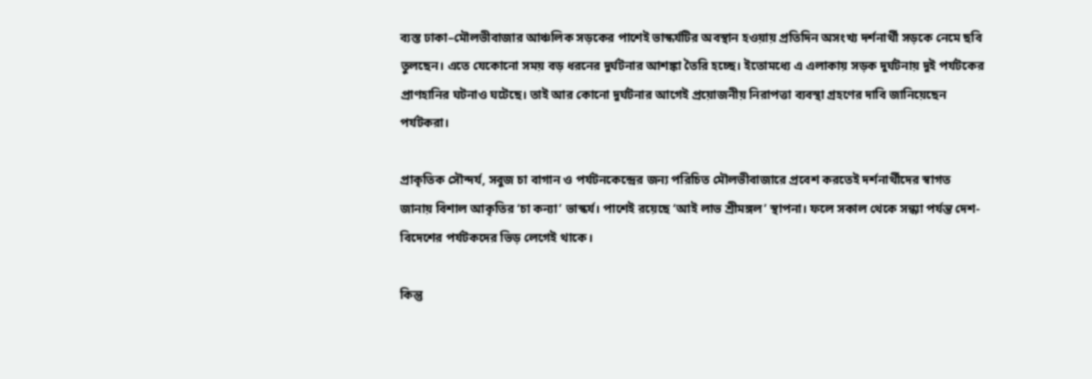ব্যস্ত ঢাকা–মৌলভীবাজার আঞ্চলিক সড়কের পাশেই ভাস্কর্যটির অবস্থান হওয়ায় প্রতিদিন অসংখ্য দর্শনার্থী সড়কে নেমে ছবি তুলছেন। এতে যেকোনো সময় বড় ধরনের দুর্ঘটনার আশঙ্কা তৈরি হচ্ছে। ইতোমধ্যে এ এলাকায় সড়ক দুর্ঘটনায় দুই পর্যটকের প্রাণহানির ঘটনাও ঘটেছে। তাই আর কোনো দুর্ঘটনার আগেই প্রয়োজনীয় নিরাপত্তা ব্যবস্থা গ্রহণের দাবি জানিয়েছেন পর্যটকরা।

প্রাকৃতিক সৌন্দর্য, সবুজ চা বাগান ও পর্যটনকেন্দ্রের জন্য পরিচিত মৌলভীবাজারে প্রবেশ করতেই দর্শনার্থীদের স্বাগত জানায় বিশাল আকৃতির ‘চা কন্যা’ ভাস্কর্য। পাশেই রয়েছে ‘আই লাভ শ্রীমঙ্গল’ স্থাপনা। ফলে সকাল থেকে সন্ধ্যা পর্যন্ত দেশ-বিদেশের পর্যটকদের ভিড় লেগেই থাকে।

কিন্তু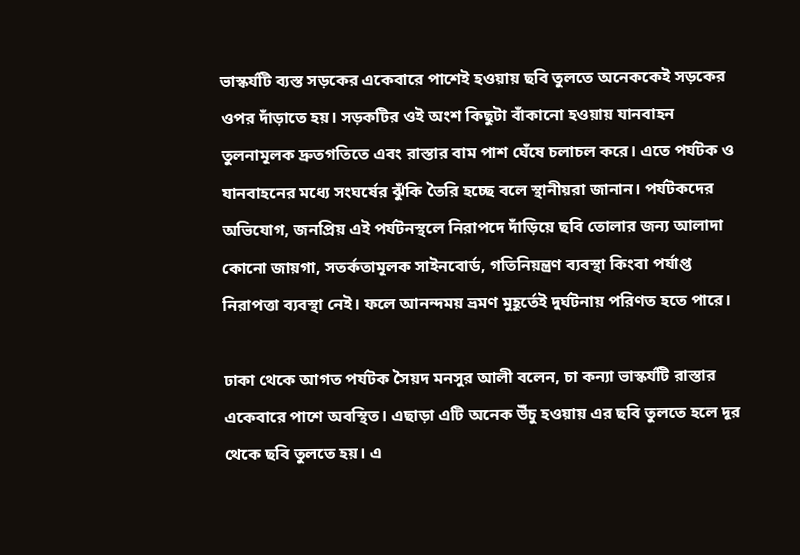ভাস্কর্যটি ব্যস্ত সড়কের একেবারে পাশেই হওয়ায় ছবি তুলতে অনেককেই সড়কের ওপর দাঁড়াতে হয়। সড়কটির ওই অংশ কিছুটা বাঁকানো হওয়ায় যানবাহন তুলনামূলক দ্রুতগতিতে এবং রাস্তার বাম পাশ ঘেঁষে চলাচল করে। এতে পর্যটক ও যানবাহনের মধ্যে সংঘর্ষের ঝুঁকি তৈরি হচ্ছে বলে স্থানীয়রা জানান। পর্যটকদের অভিযোগ, জনপ্রিয় এই পর্যটনস্থলে নিরাপদে দাঁড়িয়ে ছবি তোলার জন্য আলাদা কোনো জায়গা, সতর্কতামূলক সাইনবোর্ড, গতিনিয়ন্ত্রণ ব্যবস্থা কিংবা পর্যাপ্ত নিরাপত্তা ব্যবস্থা নেই। ফলে আনন্দময় ভ্রমণ মুহূর্তেই দুর্ঘটনায় পরিণত হতে পারে।

ঢাকা থেকে আগত পর্যটক সৈয়দ মনসুর আলী বলেন, চা কন্যা ভাস্কর্যটি রাস্তার একেবারে পাশে অবস্থিত। এছাড়া এটি অনেক উঁচু হওয়ায় এর ছবি তুলতে হলে দূর থেকে ছবি তুলতে হয়। এ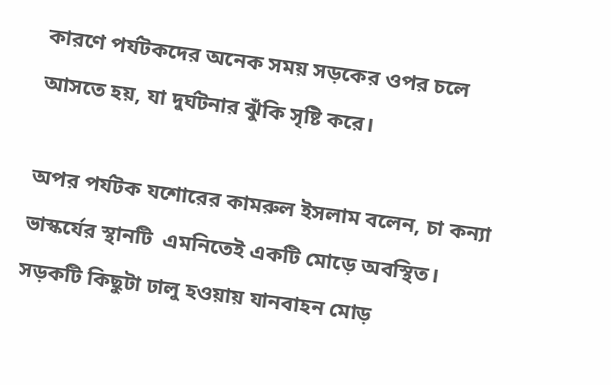কারণে পর্যটকদের অনেক সময় সড়কের ওপর চলে আসতে হয়, যা দুর্ঘটনার ঝুঁকি সৃষ্টি করে।

অপর পর্যটক যশোরের কামরুল ইসলাম বলেন, চা কন্যা ভাস্কর্যের স্থানটি  এমনিতেই একটি মোড়ে অবস্থিত। সড়কটি কিছুটা ঢালু হওয়ায় যানবাহন মোড়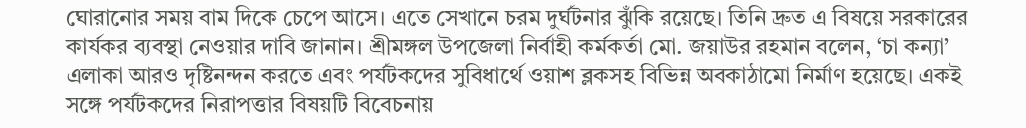ঘোরানোর সময় বাম দিকে চেপে আসে। এতে সেখানে চরম দুর্ঘটনার ঝুঁকি রয়েছে। তিনি দ্রুত এ বিষয়ে সরকারের কার্যকর ব্যবস্থা নেওয়ার দাবি জানান। শ্রীমঙ্গল উপজেলা নির্বাহী কর্মকর্তা মো. জয়াউর রহমান বলেন, ‘চা কন্যা’ এলাকা আরও দৃষ্টিনন্দন করতে এবং পর্যটকদের সুবিধার্থে ওয়াশ ব্লকসহ বিভিন্ন অবকাঠামো নির্মাণ হয়েছে। একই সঙ্গে পর্যটকদের নিরাপত্তার বিষয়টি বিবেচনায়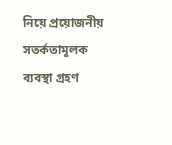নিয়ে প্রয়োজনীয় সতর্কতামূলক ব্যবস্থা গ্রহণ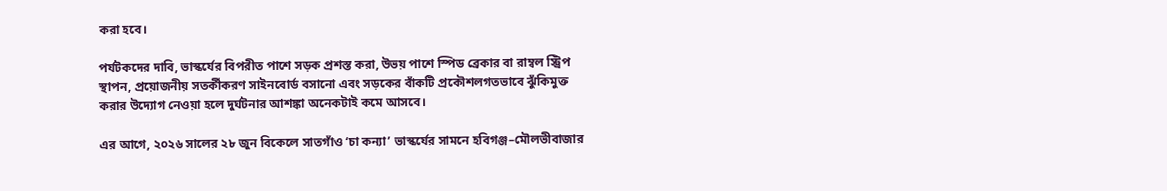করা হবে।

পর্যটকদের দাবি, ভাস্কর্যের বিপরীত পাশে সড়ক প্রশস্ত করা, উভয় পাশে স্পিড ব্রেকার বা রাম্বল স্ট্রিপ স্থাপন, প্রয়োজনীয় সতর্কীকরণ সাইনবোর্ড বসানো এবং সড়কের বাঁকটি প্রকৌশলগতভাবে ঝুঁকিমুক্ত করার উদ্যোগ নেওয়া হলে দুর্ঘটনার আশঙ্কা অনেকটাই কমে আসবে।

এর আগে, ২০২৬ সালের ২৮ জুন বিকেলে সাতগাঁও ‘চা কন্যা’ ভাস্কর্যের সামনে হবিগঞ্জ–মৌলভীবাজার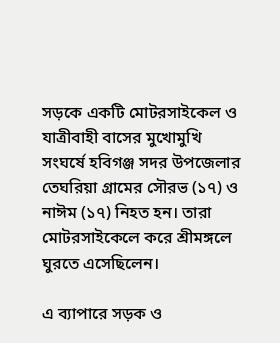সড়কে একটি মোটরসাইকেল ও যাত্রীবাহী বাসের মুখোমুখি সংঘর্ষে হবিগঞ্জ সদর উপজেলার তেঘরিয়া গ্রামের সৌরভ (১৭) ও নাঈম (১৭) নিহত হন। তারা মোটরসাইকেলে করে শ্রীমঙ্গলে ঘুরতে এসেছিলেন।

এ ব্যাপারে সড়ক ও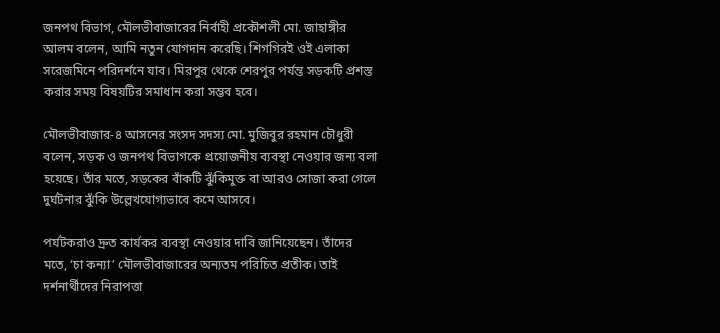জনপথ বিভাগ, মৌলভীবাজারের নির্বাহী প্রকৌশলী মো. জাহাঙ্গীর আলম বলেন, আমি নতুন যোগদান করেছি। শিগগিরই ওই এলাকা সরেজমিনে পরিদর্শনে যাব। মিরপুর থেকে শেরপুর পর্যন্ত সড়কটি প্রশস্ত করার সময় বিষয়টির সমাধান করা সম্ভব হবে।

মৌলভীবাজার-৪ আসনের সংসদ সদস্য মো. মুজিবুর রহমান চৌধুরী বলেন, সড়ক ও জনপথ বিভাগকে প্রয়োজনীয় ব্যবস্থা নেওয়ার জন্য বলা হয়েছে। তাঁর মতে, সড়কের বাঁকটি ঝুঁকিমুক্ত বা আরও সোজা করা গেলে দুর্ঘটনার ঝুঁকি উল্লেখযোগ্যভাবে কমে আসবে।

পর্যটকরাও দ্রুত কার্যকর ব্যবস্থা নেওয়ার দাবি জানিয়েছেন। তাঁদের মতে, ‘চা কন্যা’ মৌলভীবাজারের অন্যতম পরিচিত প্রতীক। তাই দর্শনার্থীদের নিরাপত্তা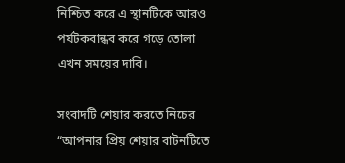নিশ্চিত করে এ স্থানটিকে আরও পর্যটকবান্ধব করে গড়ে তোলা এখন সময়ের দাবি।

সংবাদটি শেয়ার করতে নিচের “আপনার প্রিয় শেয়ার বাটনটিতে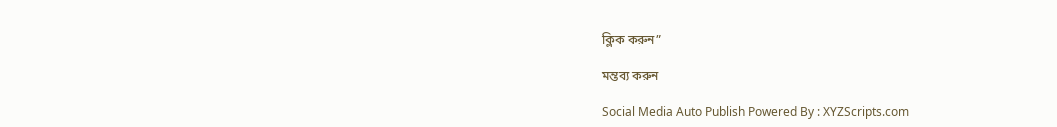ক্লিক করুন”

মন্তব্য করুন

Social Media Auto Publish Powered By : XYZScripts.com